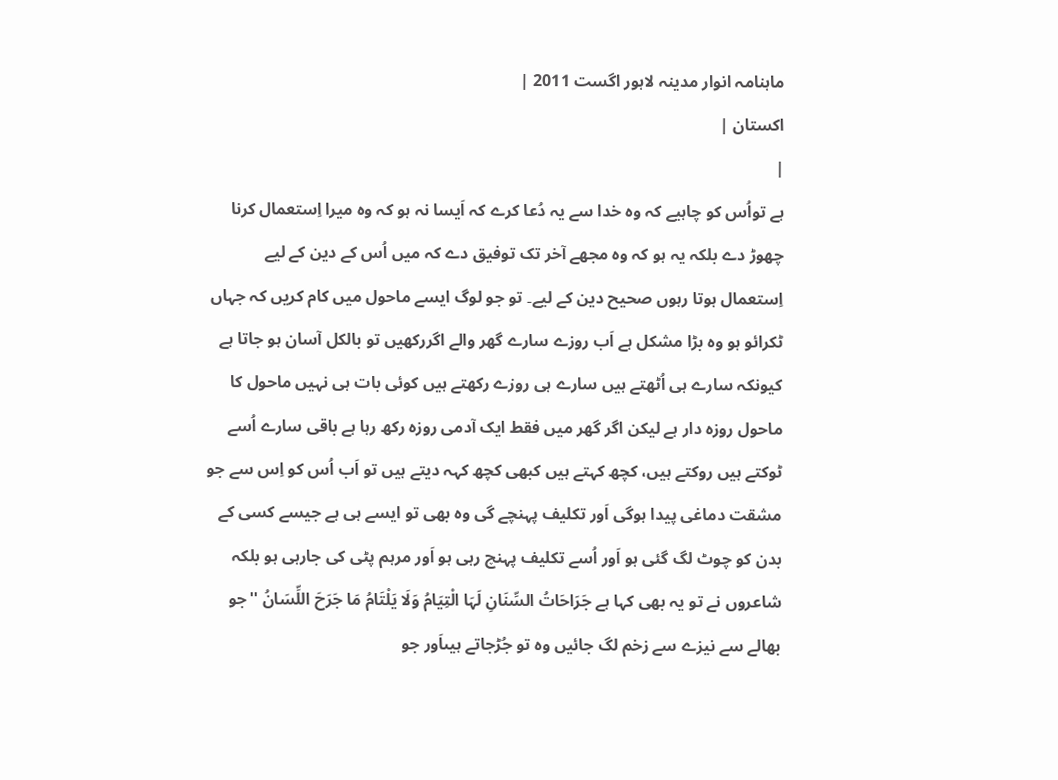ماہنامہ انوار مدینہ لاہور اگست 2011 |
اكستان |
|
ہے تواُس کو چاہیے کہ وہ خدا سے یہ دُعا کرے کہ اَیسا نہ ہو کہ وہ میرا اِستعمال کرنا چھوڑ دے بلکہ یہ ہو کہ وہ مجھے آخر تک توفیق دے کہ میں اُس کے دین کے لیے اِستعمال ہوتا رہوں صحیح دین کے لیے۔ تو جو لوگ ایسے ماحول میں کام کریں کہ جہاں ٹکرائو ہو وہ بڑا مشکل ہے اَب روزے سارے گھر والے اگررکھیں تو بالکل آسان ہو جاتا ہے کیونکہ سارے ہی اُٹھتے ہیں سارے ہی روزے رکھتے ہیں کوئی بات ہی نہیں ماحول کا ماحول روزہ دار ہے لیکن اگر گھر میں فقط ایک آدمی روزہ رکھ رہا ہے باقی سارے اُسے ٹوکتے ہیں روکتے ہیں، کچھ کہتے ہیں کبھی کچھ کہہ دیتے ہیں تو اَب اُس کو اِس سے جو مشقت دماغی پیدا ہوگی اَور تکلیف پہنچے گی وہ بھی تو ایسے ہی ہے جیسے کسی کے بدن کو چوٹ لگ گئی ہو اَور اُسے تکلیف پہنچ رہی ہو اَور مرہم پٹی کی جارہی ہو بلکہ شاعروں نے تو یہ بھی کہا ہے جَرَاحَاتُ السِّنَانِ لَہَا الْتِیَامُ وَلَا یَلْتَامُ مَا جَرَحَ اللِّسَانُ ''جو بھالے سے نیزے سے زخم لگ جائیں وہ تو جُڑجاتے ہیںاَور جو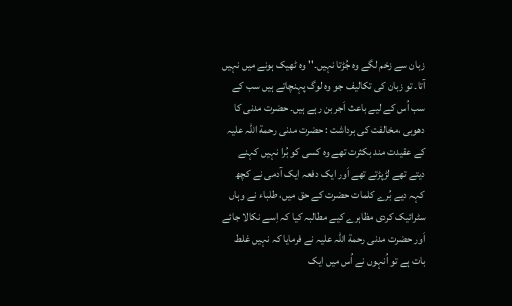زبان سے زخم لگے وہ جُڑتا نہیں۔'' وہ ٹھیک ہونے میں نہیں آتا۔ تو زبان کی تکالیف جو وہ لوگ پہنچاتے ہیں سب کے سب اُس کے لیے باعث اَجر بن رہے ہیں۔ حضرت مدنی کا دھوبی ،مخالفت کی برداشت : حضرت مدنی رحمة اللہ علیہ کے عقیدت مند بکثرت تھے وہ کسی کو بُرا نہیں کہنے دیتے تھے لڑپڑتے تھے اَور ایک دفعہ ایک آدمی نے کچھ کہہ دیے بُرے کلمات حضرت کے حق میں، طلباء نے وہاں سٹرائیک کردی مظاہرے کیے مطالبہ کیا کہ اِسے نکالا جائے اَور حضرت مدنی رحمة اللہ علیہ نے فرمایا کہ نہیں غلط بات ہے تو اُنہوں نے اُس میں ایک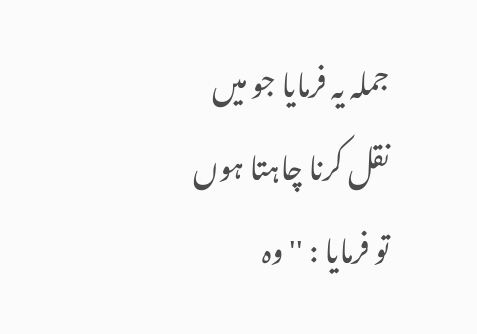جملہ یہ فرمایا جو میں نقل کرنا چاہتا ہوں تو فرمایا : '' وہ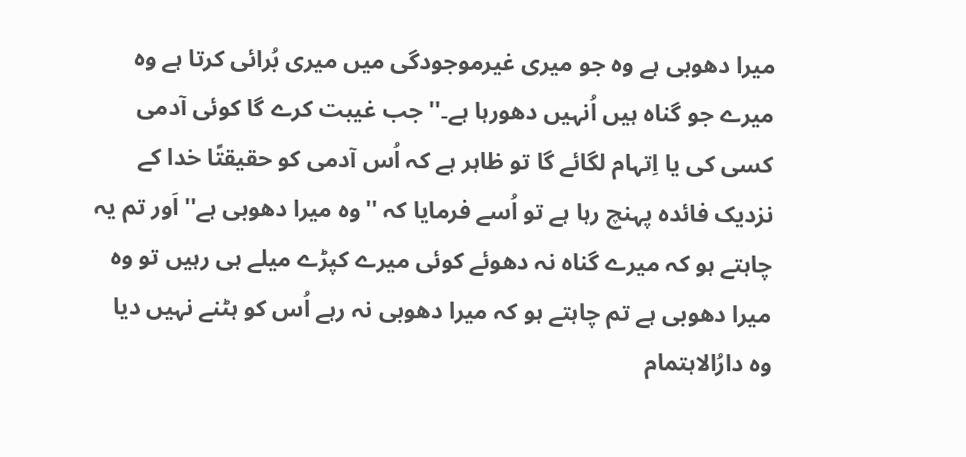میرا دھوبی ہے وہ جو میری غیرموجودگی میں میری بُرائی کرتا ہے وہ میرے جو گناہ ہیں اُنہیں دھورہا ہے۔'' جب غیبت کرے گا کوئی آدمی کسی کی یا اِتہام لگائے گا تو ظاہر ہے کہ اُس آدمی کو حقیقتًا خدا کے نزدیک فائدہ پہنچ رہا ہے تو اُسے فرمایا کہ ''وہ میرا دھوبی ہے'' اَور تم یہ چاہتے ہو کہ میرے گناہ نہ دھوئے کوئی میرے کپڑے میلے ہی رہیں تو وہ میرا دھوبی ہے تم چاہتے ہو کہ میرا دھوبی نہ رہے اُس کو ہٹنے نہیں دیا وہ دارُالاہتمام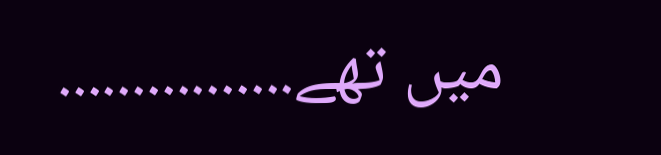میں تھے................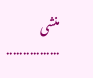منشی ................